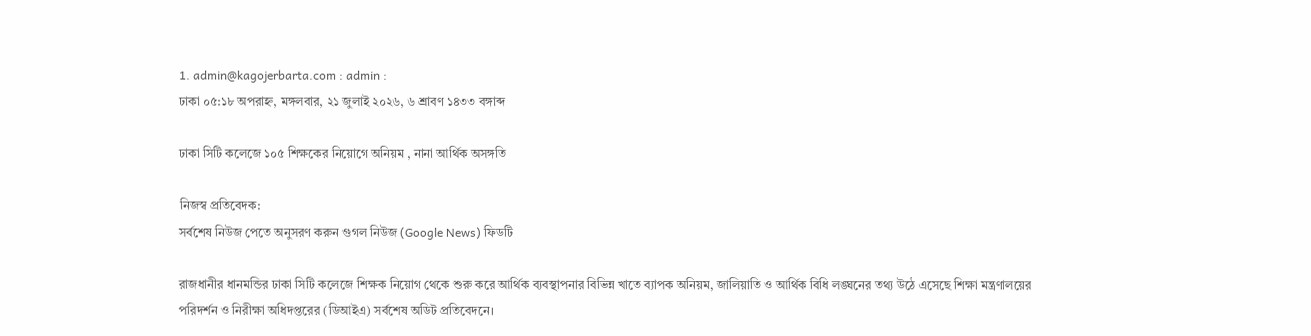1. admin@kagojerbarta.com : admin :
ঢাকা ০৫:১৮ অপরাহ্ন, মঙ্গলবার, ২১ জুলাই ২০২৬, ৬ শ্রাবণ ১৪৩৩ বঙ্গাব্দ

ঢাকা সিটি কলেজে ১০৫ শিক্ষকের নিয়োগে অনিয়ম , নানা আর্থিক অসঙ্গতি

নিজস্ব প্রতিবেদক:
সর্বশেষ নিউজ পেতে অনুসরণ করুন গুগল নিউজ (Google News) ফিডটি

রাজধানীর ধানমন্ডির ঢাকা সিটি কলেজে শিক্ষক নিয়োগ থেকে শুরু করে আর্থিক ব্যবস্থাপনার বিভিন্ন খাতে ব্যাপক অনিয়ম, জালিয়াতি ও আর্থিক বিধি লঙ্ঘনের তথ্য উঠে এসেছে শিক্ষা মন্ত্রণালয়ের পরিদর্শন ও নিরীক্ষা অধিদপ্তরের (ডিআইএ) সর্বশেষ অডিট প্রতিবেদনে।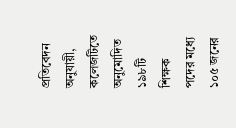প্রতিবেদন অনুযায়ী, কলেজটিতে অনুমোদিত ১৯৮টি শিক্ষক পদের মধ্যে ১০৫ জনের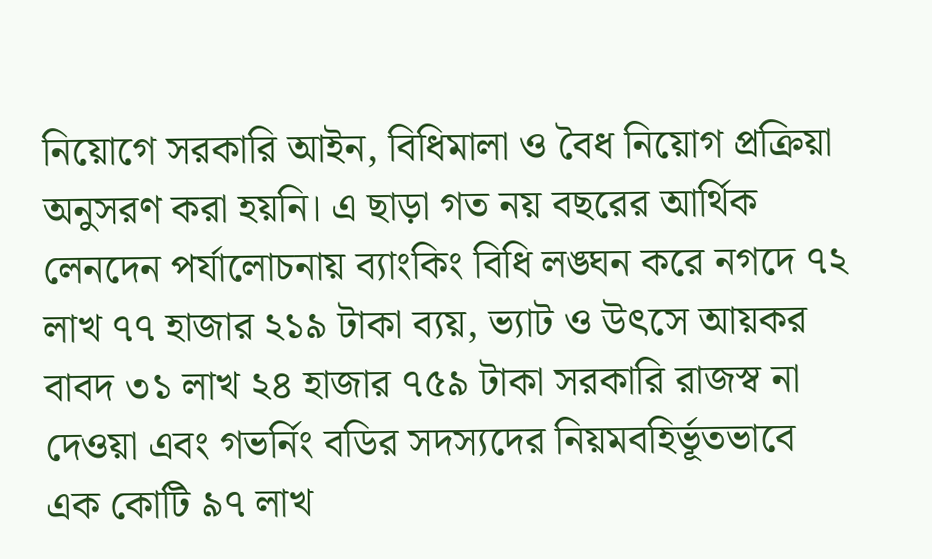নিয়োগে সরকারি আইন, বিধিমালা ও বৈধ নিয়োগ প্রক্রিয়া অনুসরণ করা হয়নি। এ ছাড়া গত নয় বছরের আর্থিক লেনদেন পর্যালোচনায় ব্যাংকিং বিধি লঙ্ঘন করে নগদে ৭২ লাখ ৭৭ হাজার ২১৯ টাকা ব্যয়, ভ্যাট ও উৎসে আয়কর বাবদ ৩১ লাখ ২৪ হাজার ৭৫৯ টাকা সরকারি রাজস্ব না দেওয়া এবং গভর্নিং বডির সদস্যদের নিয়মবহির্ভূতভাবে এক কোটি ৯৭ লাখ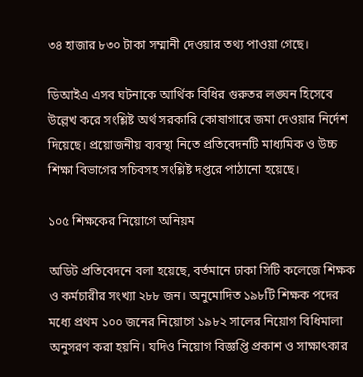৩৪ হাজার ৮৩০ টাকা সম্মানী দেওয়ার তথ্য পাওয়া গেছে।

ডিআইএ এসব ঘটনাকে আর্থিক বিধির গুরুতর লঙ্ঘন হিসেবে উল্লেখ করে সংশ্লিষ্ট অর্থ সরকারি কোষাগারে জমা দেওয়ার নির্দেশ দিয়েছে। প্রয়োজনীয় ব্যবস্থা নিতে প্রতিবেদনটি মাধ্যমিক ও উচ্চ শিক্ষা বিভাগের সচিবসহ সংশ্লিষ্ট দপ্তরে পাঠানো হয়েছে।

১০৫ শিক্ষকের নিয়োগে অনিয়ম

অডিট প্রতিবেদনে বলা হয়েছে, বর্তমানে ঢাকা সিটি কলেজে শিক্ষক ও কর্মচারীর সংখ্যা ২৮৮ জন। অনুমোদিত ১৯৮টি শিক্ষক পদের মধ্যে প্রথম ১০০ জনের নিয়োগে ১৯৮২ সালের নিয়োগ বিধিমালা অনুসরণ করা হয়নি। যদিও নিয়োগ বিজ্ঞপ্তি প্রকাশ ও সাক্ষাৎকার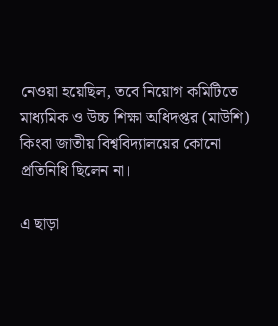নেওয়া হয়েছিল, তবে নিয়োগ কমিটিতে মাধ্যমিক ও উচ্চ শিক্ষা অধিদপ্তর (মাউশি) কিংবা জাতীয় বিশ্ববিদ্যালয়ের কোনো প্রতিনিধি ছিলেন না।

এ ছাড়া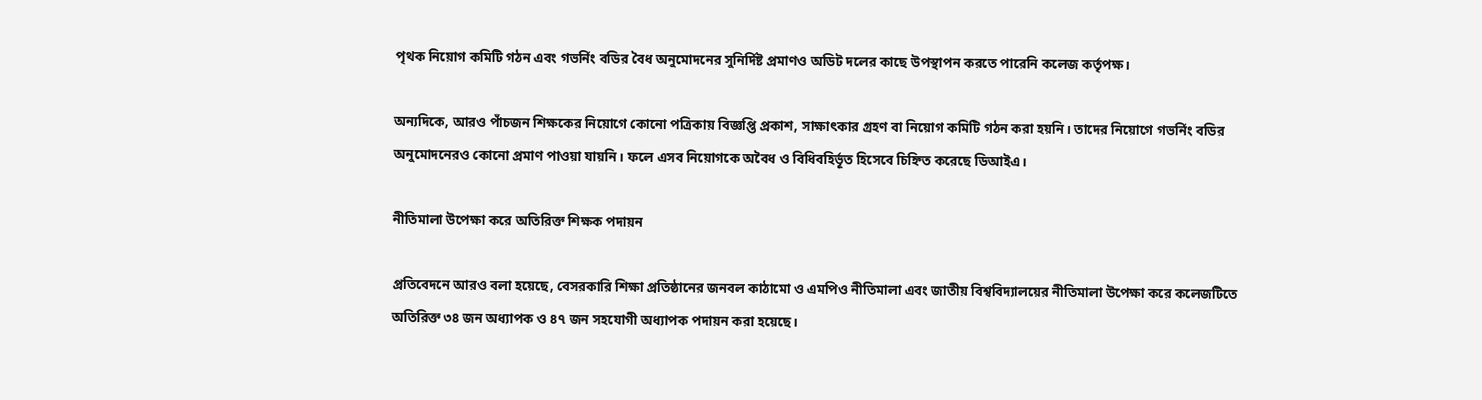পৃথক নিয়োগ কমিটি গঠন এবং গভর্নিং বডির বৈধ অনুমোদনের সুনির্দিষ্ট প্রমাণও অডিট দলের কাছে উপস্থাপন করতে পারেনি কলেজ কর্তৃপক্ষ।

অন্যদিকে, আরও পাঁচজন শিক্ষকের নিয়োগে কোনো পত্রিকায় বিজ্ঞপ্তি প্রকাশ, সাক্ষাৎকার গ্রহণ বা নিয়োগ কমিটি গঠন করা হয়নি। তাদের নিয়োগে গভর্নিং বডির অনুমোদনেরও কোনো প্রমাণ পাওয়া যায়নি। ফলে এসব নিয়োগকে অবৈধ ও বিধিবহির্ভূত হিসেবে চিহ্নিত করেছে ডিআইএ।

নীতিমালা উপেক্ষা করে অতিরিক্ত শিক্ষক পদায়ন

প্রতিবেদনে আরও বলা হয়েছে, বেসরকারি শিক্ষা প্রতিষ্ঠানের জনবল কাঠামো ও এমপিও নীতিমালা এবং জাতীয় বিশ্ববিদ্যালয়ের নীতিমালা উপেক্ষা করে কলেজটিতে অতিরিক্ত ৩৪ জন অধ্যাপক ও ৪৭ জন সহযোগী অধ্যাপক পদায়ন করা হয়েছে।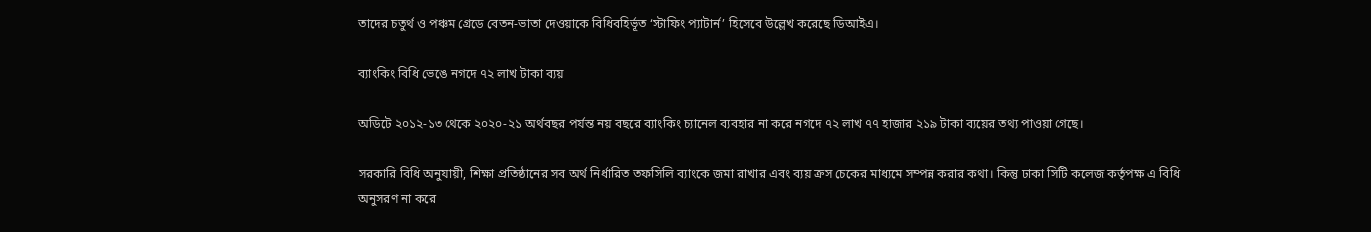তাদের চতুর্থ ও পঞ্চম গ্রেডে বেতন-ভাতা দেওয়াকে বিধিবহির্ভূত ‘স্টাফিং প্যাটার্ন’ হিসেবে উল্লেখ করেছে ডিআইএ।

ব্যাংকিং বিধি ভেঙে নগদে ৭২ লাখ টাকা ব্যয়

অডিটে ২০১২-১৩ থেকে ২০২০-২১ অর্থবছর পর্যন্ত নয় বছরে ব্যাংকিং চ্যানেল ব্যবহার না করে নগদে ৭২ লাখ ৭৭ হাজার ২১৯ টাকা ব্যয়ের তথ্য পাওয়া গেছে।

সরকারি বিধি অনুযায়ী, শিক্ষা প্রতিষ্ঠানের সব অর্থ নির্ধারিত তফসিলি ব্যাংকে জমা রাখার এবং ব্যয় ক্রস চেকের মাধ্যমে সম্পন্ন করার কথা। কিন্তু ঢাকা সিটি কলেজ কর্তৃপক্ষ এ বিধি অনুসরণ না করে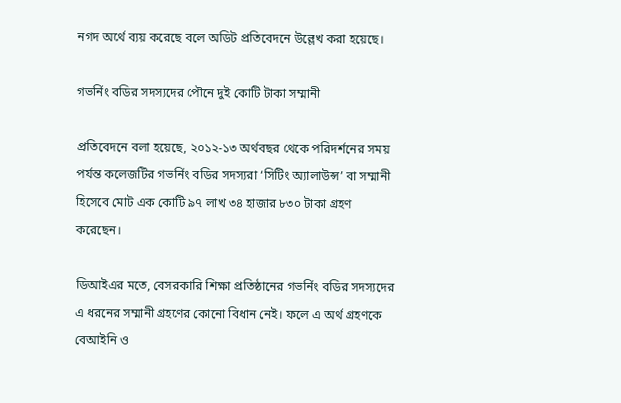নগদ অর্থে ব্যয় করেছে বলে অডিট প্রতিবেদনে উল্লেখ করা হয়েছে।

গভর্নিং বডির সদস্যদের পৌনে দুই কোটি টাকা সম্মানী

প্রতিবেদনে বলা হয়েছে, ২০১২-১৩ অর্থবছর থেকে পরিদর্শনের সময় পর্যন্ত কলেজটির গভর্নিং বডির সদস্যরা ‘সিটিং অ্যালাউন্স’ বা সম্মানী হিসেবে মোট এক কোটি ৯৭ লাখ ৩৪ হাজার ৮৩০ টাকা গ্রহণ করেছেন।

ডিআইএর মতে, বেসরকারি শিক্ষা প্রতিষ্ঠানের গভর্নিং বডির সদস্যদের এ ধরনের সম্মানী গ্রহণের কোনো বিধান নেই। ফলে এ অর্থ গ্রহণকে বেআইনি ও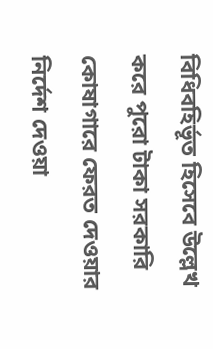বিধিবহির্ভূত হিসেবে উল্লেখ করে পুরো টাকা সরকারি কোষাগারে ফেরত দেওয়ার নির্দেশ দেওয়া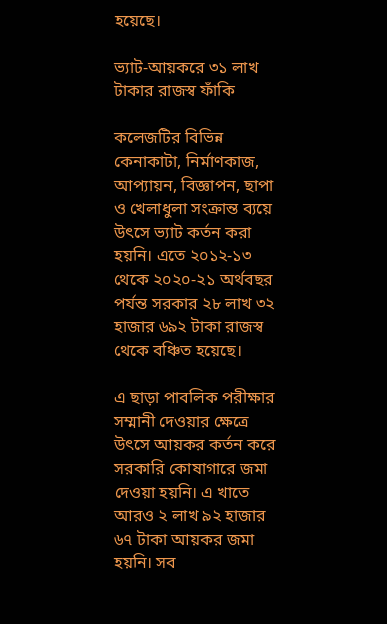হয়েছে।

ভ্যাট-আয়করে ৩১ লাখ টাকার রাজস্ব ফাঁকি

কলেজটির বিভিন্ন কেনাকাটা, নির্মাণকাজ, আপ্যায়ন, বিজ্ঞাপন, ছাপা ও খেলাধুলা সংক্রান্ত ব্যয়ে উৎসে ভ্যাট কর্তন করা হয়নি। এতে ২০১২-১৩ থেকে ২০২০-২১ অর্থবছর পর্যন্ত সরকার ২৮ লাখ ৩২ হাজার ৬৯২ টাকা রাজস্ব থেকে বঞ্চিত হয়েছে।

এ ছাড়া পাবলিক পরীক্ষার সম্মানী দেওয়ার ক্ষেত্রে উৎসে আয়কর কর্তন করে সরকারি কোষাগারে জমা দেওয়া হয়নি। এ খাতে আরও ২ লাখ ৯২ হাজার ৬৭ টাকা আয়কর জমা হয়নি। সব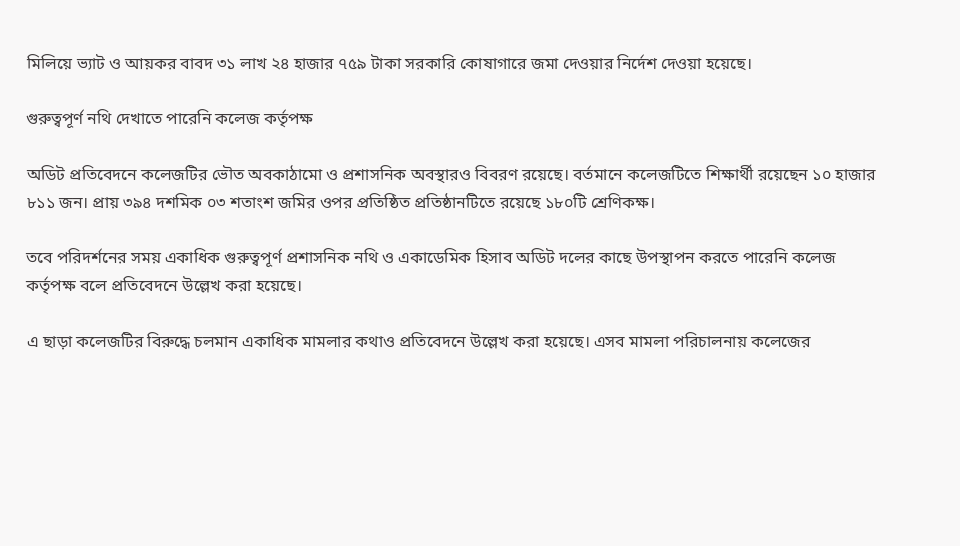মিলিয়ে ভ্যাট ও আয়কর বাবদ ৩১ লাখ ২৪ হাজার ৭৫৯ টাকা সরকারি কোষাগারে জমা দেওয়ার নির্দেশ দেওয়া হয়েছে।

গুরুত্বপূর্ণ নথি দেখাতে পারেনি কলেজ কর্তৃপক্ষ

অডিট প্রতিবেদনে কলেজটির ভৌত অবকাঠামো ও প্রশাসনিক অবস্থারও বিবরণ রয়েছে। বর্তমানে কলেজটিতে শিক্ষার্থী রয়েছেন ১০ হাজার ৮১১ জন। প্রায় ৩৯৪ দশমিক ০৩ শতাংশ জমির ওপর প্রতিষ্ঠিত প্রতিষ্ঠানটিতে রয়েছে ১৮০টি শ্রেণিকক্ষ।

তবে পরিদর্শনের সময় একাধিক গুরুত্বপূর্ণ প্রশাসনিক নথি ও একাডেমিক হিসাব অডিট দলের কাছে উপস্থাপন করতে পারেনি কলেজ কর্তৃপক্ষ বলে প্রতিবেদনে উল্লেখ করা হয়েছে।

এ ছাড়া কলেজটির বিরুদ্ধে চলমান একাধিক মামলার কথাও প্রতিবেদনে উল্লেখ করা হয়েছে। এসব মামলা পরিচালনায় কলেজের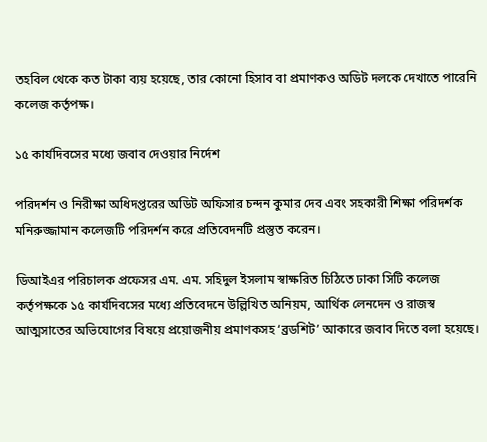তহবিল থেকে কত টাকা ব্যয় হয়েছে, তার কোনো হিসাব বা প্রমাণকও অডিট দলকে দেখাতে পারেনি কলেজ কর্তৃপক্ষ।

১৫ কার্যদিবসের মধ্যে জবাব দেওয়ার নির্দেশ

পরিদর্শন ও নিরীক্ষা অধিদপ্তরের অডিট অফিসার চন্দন কুমার দেব এবং সহকারী শিক্ষা পরিদর্শক মনিরুজ্জামান কলেজটি পরিদর্শন করে প্রতিবেদনটি প্রস্তুত করেন।

ডিআইএর পরিচালক প্রফেসর এম. এম. সহিদুল ইসলাম স্বাক্ষরিত চিঠিতে ঢাকা সিটি কলেজ কর্তৃপক্ষকে ১৫ কার্যদিবসের মধ্যে প্রতিবেদনে উল্লিখিত অনিয়ম, আর্থিক লেনদেন ও রাজস্ব আত্মসাতের অভিযোগের বিষয়ে প্রয়োজনীয় প্রমাণকসহ ‘ব্রডশিট’ আকারে জবাব দিতে বলা হয়েছে।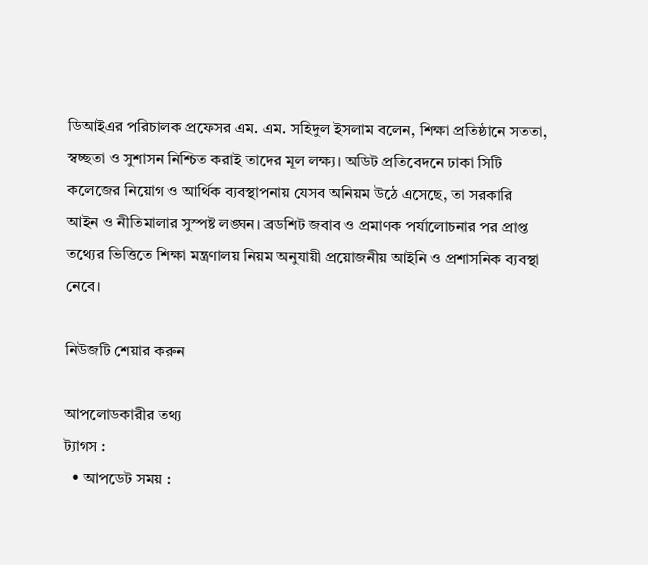ডিআইএর পরিচালক প্রফেসর এম. এম. সহিদুল ইসলাম বলেন, শিক্ষা প্রতিষ্ঠানে সততা, স্বচ্ছতা ও সুশাসন নিশ্চিত করাই তাদের মূল লক্ষ্য। অডিট প্রতিবেদনে ঢাকা সিটি কলেজের নিয়োগ ও আর্থিক ব্যবস্থাপনায় যেসব অনিয়ম উঠে এসেছে, তা সরকারি আইন ও নীতিমালার সুস্পষ্ট লঙ্ঘন। ব্রডশিট জবাব ও প্রমাণক পর্যালোচনার পর প্রাপ্ত তথ্যের ভিত্তিতে শিক্ষা মন্ত্রণালয় নিয়ম অনুযায়ী প্রয়োজনীয় আইনি ও প্রশাসনিক ব্যবস্থা নেবে।

নিউজটি শেয়ার করুন

আপলোডকারীর তথ্য
ট্যাগস :
  • আপডেট সময় :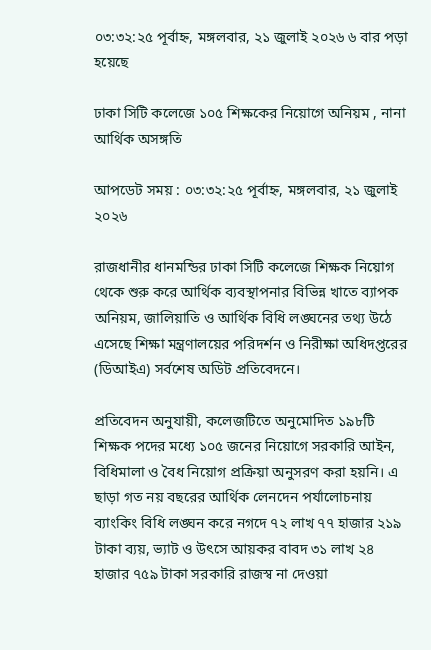০৩:৩২:২৫ পূর্বাহ্ন, মঙ্গলবার, ২১ জুলাই ২০২৬ ৬ বার পড়া হয়েছে

ঢাকা সিটি কলেজে ১০৫ শিক্ষকের নিয়োগে অনিয়ম , নানা আর্থিক অসঙ্গতি

আপডেট সময় : ০৩:৩২:২৫ পূর্বাহ্ন, মঙ্গলবার, ২১ জুলাই ২০২৬

রাজধানীর ধানমন্ডির ঢাকা সিটি কলেজে শিক্ষক নিয়োগ থেকে শুরু করে আর্থিক ব্যবস্থাপনার বিভিন্ন খাতে ব্যাপক অনিয়ম, জালিয়াতি ও আর্থিক বিধি লঙ্ঘনের তথ্য উঠে এসেছে শিক্ষা মন্ত্রণালয়ের পরিদর্শন ও নিরীক্ষা অধিদপ্তরের (ডিআইএ) সর্বশেষ অডিট প্রতিবেদনে।

প্রতিবেদন অনুযায়ী, কলেজটিতে অনুমোদিত ১৯৮টি শিক্ষক পদের মধ্যে ১০৫ জনের নিয়োগে সরকারি আইন, বিধিমালা ও বৈধ নিয়োগ প্রক্রিয়া অনুসরণ করা হয়নি। এ ছাড়া গত নয় বছরের আর্থিক লেনদেন পর্যালোচনায় ব্যাংকিং বিধি লঙ্ঘন করে নগদে ৭২ লাখ ৭৭ হাজার ২১৯ টাকা ব্যয়, ভ্যাট ও উৎসে আয়কর বাবদ ৩১ লাখ ২৪ হাজার ৭৫৯ টাকা সরকারি রাজস্ব না দেওয়া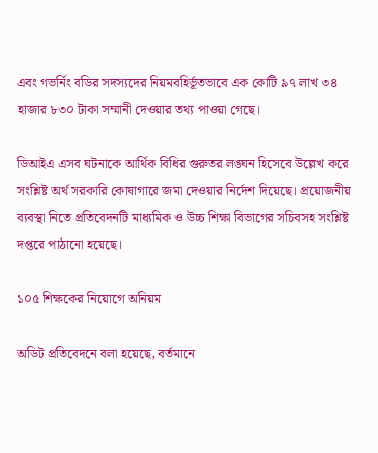এবং গভর্নিং বডির সদস্যদের নিয়মবহির্ভূতভাবে এক কোটি ৯৭ লাখ ৩৪ হাজার ৮৩০ টাকা সম্মানী দেওয়ার তথ্য পাওয়া গেছে।

ডিআইএ এসব ঘটনাকে আর্থিক বিধির গুরুতর লঙ্ঘন হিসেবে উল্লেখ করে সংশ্লিষ্ট অর্থ সরকারি কোষাগারে জমা দেওয়ার নির্দেশ দিয়েছে। প্রয়োজনীয় ব্যবস্থা নিতে প্রতিবেদনটি মাধ্যমিক ও উচ্চ শিক্ষা বিভাগের সচিবসহ সংশ্লিষ্ট দপ্তরে পাঠানো হয়েছে।

১০৫ শিক্ষকের নিয়োগে অনিয়ম

অডিট প্রতিবেদনে বলা হয়েছে, বর্তমানে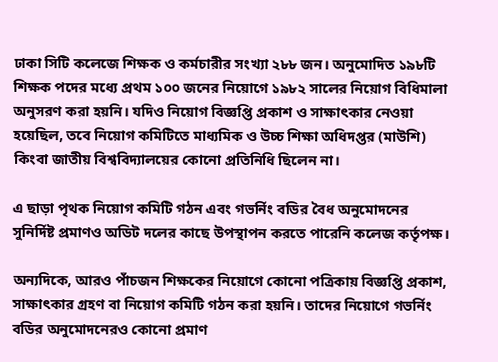ঢাকা সিটি কলেজে শিক্ষক ও কর্মচারীর সংখ্যা ২৮৮ জন। অনুমোদিত ১৯৮টি শিক্ষক পদের মধ্যে প্রথম ১০০ জনের নিয়োগে ১৯৮২ সালের নিয়োগ বিধিমালা অনুসরণ করা হয়নি। যদিও নিয়োগ বিজ্ঞপ্তি প্রকাশ ও সাক্ষাৎকার নেওয়া হয়েছিল, তবে নিয়োগ কমিটিতে মাধ্যমিক ও উচ্চ শিক্ষা অধিদপ্তর (মাউশি) কিংবা জাতীয় বিশ্ববিদ্যালয়ের কোনো প্রতিনিধি ছিলেন না।

এ ছাড়া পৃথক নিয়োগ কমিটি গঠন এবং গভর্নিং বডির বৈধ অনুমোদনের সুনির্দিষ্ট প্রমাণও অডিট দলের কাছে উপস্থাপন করতে পারেনি কলেজ কর্তৃপক্ষ।

অন্যদিকে, আরও পাঁচজন শিক্ষকের নিয়োগে কোনো পত্রিকায় বিজ্ঞপ্তি প্রকাশ, সাক্ষাৎকার গ্রহণ বা নিয়োগ কমিটি গঠন করা হয়নি। তাদের নিয়োগে গভর্নিং বডির অনুমোদনেরও কোনো প্রমাণ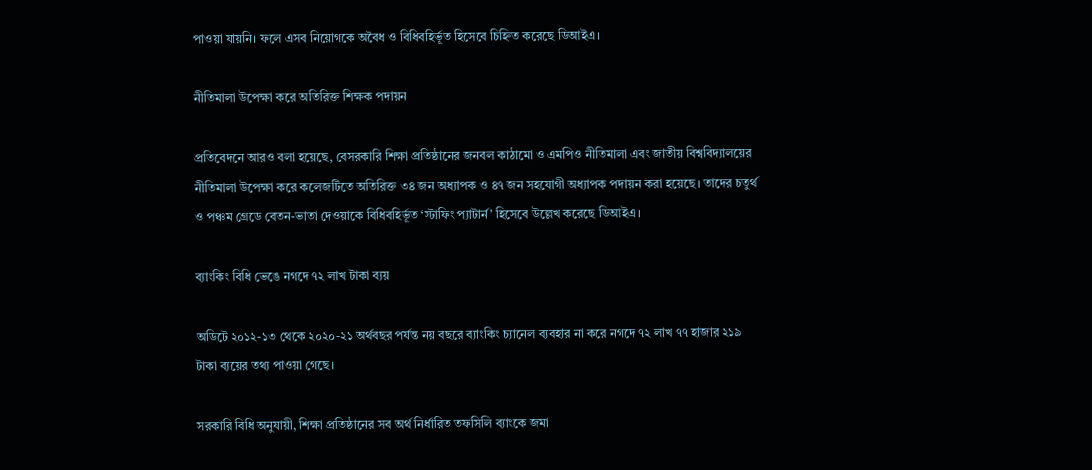পাওয়া যায়নি। ফলে এসব নিয়োগকে অবৈধ ও বিধিবহির্ভূত হিসেবে চিহ্নিত করেছে ডিআইএ।

নীতিমালা উপেক্ষা করে অতিরিক্ত শিক্ষক পদায়ন

প্রতিবেদনে আরও বলা হয়েছে, বেসরকারি শিক্ষা প্রতিষ্ঠানের জনবল কাঠামো ও এমপিও নীতিমালা এবং জাতীয় বিশ্ববিদ্যালয়ের নীতিমালা উপেক্ষা করে কলেজটিতে অতিরিক্ত ৩৪ জন অধ্যাপক ও ৪৭ জন সহযোগী অধ্যাপক পদায়ন করা হয়েছে। তাদের চতুর্থ ও পঞ্চম গ্রেডে বেতন-ভাতা দেওয়াকে বিধিবহির্ভূত ‘স্টাফিং প্যাটার্ন’ হিসেবে উল্লেখ করেছে ডিআইএ।

ব্যাংকিং বিধি ভেঙে নগদে ৭২ লাখ টাকা ব্যয়

অডিটে ২০১২-১৩ থেকে ২০২০-২১ অর্থবছর পর্যন্ত নয় বছরে ব্যাংকিং চ্যানেল ব্যবহার না করে নগদে ৭২ লাখ ৭৭ হাজার ২১৯ টাকা ব্যয়ের তথ্য পাওয়া গেছে।

সরকারি বিধি অনুযায়ী, শিক্ষা প্রতিষ্ঠানের সব অর্থ নির্ধারিত তফসিলি ব্যাংকে জমা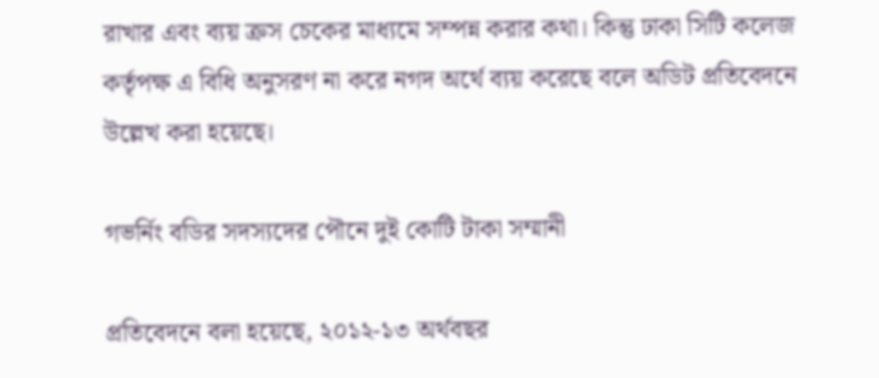রাখার এবং ব্যয় ক্রস চেকের মাধ্যমে সম্পন্ন করার কথা। কিন্তু ঢাকা সিটি কলেজ কর্তৃপক্ষ এ বিধি অনুসরণ না করে নগদ অর্থে ব্যয় করেছে বলে অডিট প্রতিবেদনে উল্লেখ করা হয়েছে।

গভর্নিং বডির সদস্যদের পৌনে দুই কোটি টাকা সম্মানী

প্রতিবেদনে বলা হয়েছে, ২০১২-১৩ অর্থবছর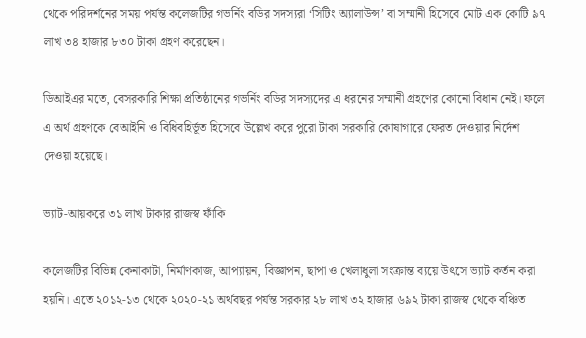থেকে পরিদর্শনের সময় পর্যন্ত কলেজটির গভর্নিং বডির সদস্যরা ‘সিটিং অ্যালাউন্স’ বা সম্মানী হিসেবে মোট এক কোটি ৯৭ লাখ ৩৪ হাজার ৮৩০ টাকা গ্রহণ করেছেন।

ডিআইএর মতে, বেসরকারি শিক্ষা প্রতিষ্ঠানের গভর্নিং বডির সদস্যদের এ ধরনের সম্মানী গ্রহণের কোনো বিধান নেই। ফলে এ অর্থ গ্রহণকে বেআইনি ও বিধিবহির্ভূত হিসেবে উল্লেখ করে পুরো টাকা সরকারি কোষাগারে ফেরত দেওয়ার নির্দেশ দেওয়া হয়েছে।

ভ্যাট-আয়করে ৩১ লাখ টাকার রাজস্ব ফাঁকি

কলেজটির বিভিন্ন কেনাকাটা, নির্মাণকাজ, আপ্যায়ন, বিজ্ঞাপন, ছাপা ও খেলাধুলা সংক্রান্ত ব্যয়ে উৎসে ভ্যাট কর্তন করা হয়নি। এতে ২০১২-১৩ থেকে ২০২০-২১ অর্থবছর পর্যন্ত সরকার ২৮ লাখ ৩২ হাজার ৬৯২ টাকা রাজস্ব থেকে বঞ্চিত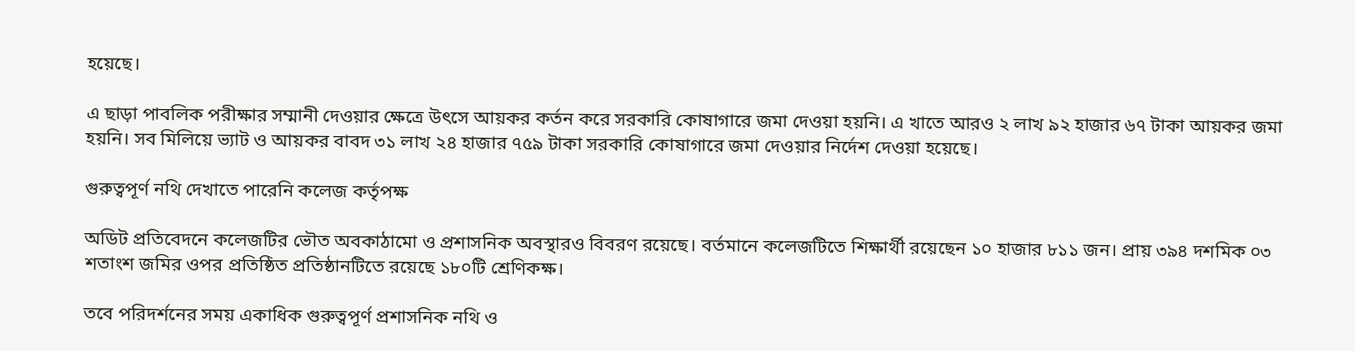হয়েছে।

এ ছাড়া পাবলিক পরীক্ষার সম্মানী দেওয়ার ক্ষেত্রে উৎসে আয়কর কর্তন করে সরকারি কোষাগারে জমা দেওয়া হয়নি। এ খাতে আরও ২ লাখ ৯২ হাজার ৬৭ টাকা আয়কর জমা হয়নি। সব মিলিয়ে ভ্যাট ও আয়কর বাবদ ৩১ লাখ ২৪ হাজার ৭৫৯ টাকা সরকারি কোষাগারে জমা দেওয়ার নির্দেশ দেওয়া হয়েছে।

গুরুত্বপূর্ণ নথি দেখাতে পারেনি কলেজ কর্তৃপক্ষ

অডিট প্রতিবেদনে কলেজটির ভৌত অবকাঠামো ও প্রশাসনিক অবস্থারও বিবরণ রয়েছে। বর্তমানে কলেজটিতে শিক্ষার্থী রয়েছেন ১০ হাজার ৮১১ জন। প্রায় ৩৯৪ দশমিক ০৩ শতাংশ জমির ওপর প্রতিষ্ঠিত প্রতিষ্ঠানটিতে রয়েছে ১৮০টি শ্রেণিকক্ষ।

তবে পরিদর্শনের সময় একাধিক গুরুত্বপূর্ণ প্রশাসনিক নথি ও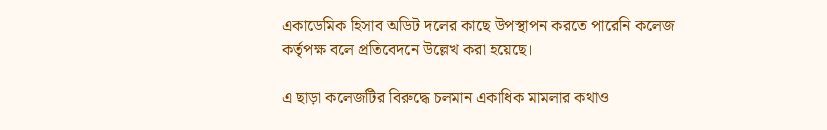একাডেমিক হিসাব অডিট দলের কাছে উপস্থাপন করতে পারেনি কলেজ কর্তৃপক্ষ বলে প্রতিবেদনে উল্লেখ করা হয়েছে।

এ ছাড়া কলেজটির বিরুদ্ধে চলমান একাধিক মামলার কথাও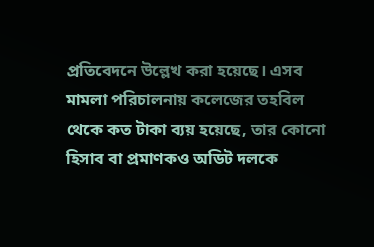প্রতিবেদনে উল্লেখ করা হয়েছে। এসব মামলা পরিচালনায় কলেজের তহবিল থেকে কত টাকা ব্যয় হয়েছে, তার কোনো হিসাব বা প্রমাণকও অডিট দলকে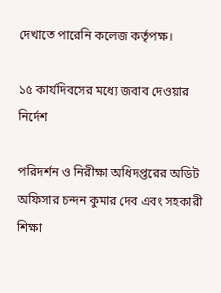দেখাতে পারেনি কলেজ কর্তৃপক্ষ।

১৫ কার্যদিবসের মধ্যে জবাব দেওয়ার নির্দেশ

পরিদর্শন ও নিরীক্ষা অধিদপ্তরের অডিট অফিসার চন্দন কুমার দেব এবং সহকারী শিক্ষা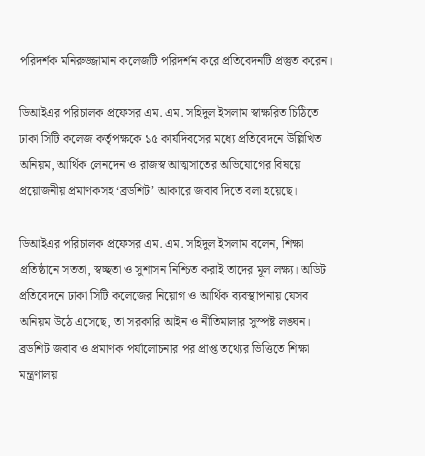পরিদর্শক মনিরুজ্জামান কলেজটি পরিদর্শন করে প্রতিবেদনটি প্রস্তুত করেন।

ডিআইএর পরিচালক প্রফেসর এম. এম. সহিদুল ইসলাম স্বাক্ষরিত চিঠিতে ঢাকা সিটি কলেজ কর্তৃপক্ষকে ১৫ কার্যদিবসের মধ্যে প্রতিবেদনে উল্লিখিত অনিয়ম, আর্থিক লেনদেন ও রাজস্ব আত্মসাতের অভিযোগের বিষয়ে প্রয়োজনীয় প্রমাণকসহ ‘ব্রডশিট’ আকারে জবাব দিতে বলা হয়েছে।

ডিআইএর পরিচালক প্রফেসর এম. এম. সহিদুল ইসলাম বলেন, শিক্ষা প্রতিষ্ঠানে সততা, স্বচ্ছতা ও সুশাসন নিশ্চিত করাই তাদের মূল লক্ষ্য। অডিট প্রতিবেদনে ঢাকা সিটি কলেজের নিয়োগ ও আর্থিক ব্যবস্থাপনায় যেসব অনিয়ম উঠে এসেছে, তা সরকারি আইন ও নীতিমালার সুস্পষ্ট লঙ্ঘন। ব্রডশিট জবাব ও প্রমাণক পর্যালোচনার পর প্রাপ্ত তথ্যের ভিত্তিতে শিক্ষা মন্ত্রণালয়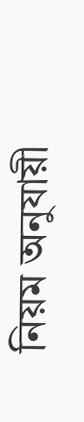নিয়ম অনুযায়ী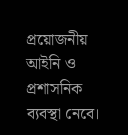প্রয়োজনীয় আইনি ও প্রশাসনিক ব্যবস্থা নেবে।